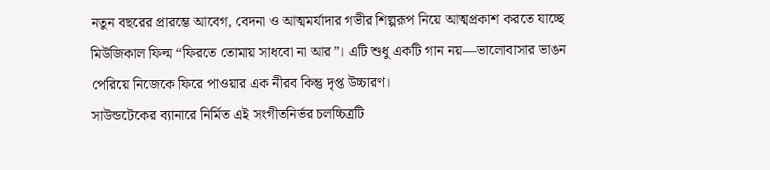নতুন বছরের প্রারম্ভে আবেগ, বেদনা ও আত্মমর্যাদার গভীর শিল্পরূপ নিয়ে আত্মপ্রকাশ করতে যাচ্ছে মিউজিকাল ফিল্ম “ফিরতে তোমায় সাধবো না আর”। এটি শুধু একটি গান নয়—ভালোবাসার ভাঙন পেরিয়ে নিজেকে ফিরে পাওয়ার এক নীরব কিন্তু দৃপ্ত উচ্চারণ।
সাউন্ডটেকের ব্যানারে নির্মিত এই সংগীতনির্ভর চলচ্চিত্রটি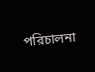পরিচালনা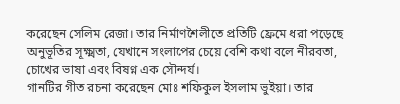করেছেন সেলিম রেজা। তার নির্মাণশৈলীতে প্রতিটি ফ্রেমে ধরা পড়েছে অনুভূতির সূক্ষ্মতা, যেখানে সংলাপের চেয়ে বেশি কথা বলে নীরবতা, চোখের ভাষা এবং বিষণ্ন এক সৌন্দর্য।
গানটির গীত রচনা করেছেন মোঃ শফিকুল ইসলাম ভুইয়া। তার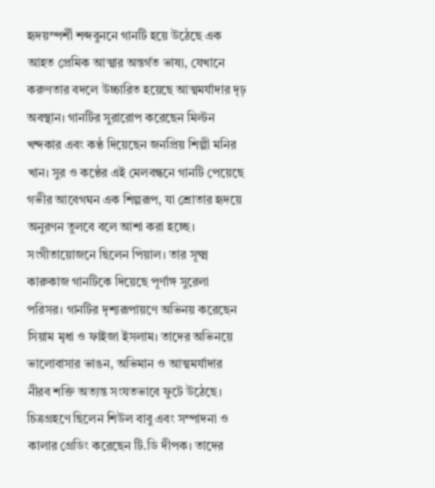হৃদয়স্পর্শী শব্দবুননে গানটি হয়ে উঠেছে এক আহত প্রেমিক আত্মার অন্তর্গত ভাষ্য, যেখানে করুণতার বদলে উচ্চারিত হয়েছে আত্মমর্যাদার দৃঢ় অবস্থান। গানটির সুরারোপ করেছেন মিল্টন খন্দকার এবং কণ্ঠ দিয়েছেন জনপ্রিয় শিল্পী মনির খান। সুর ও কণ্ঠের এই মেলবন্ধনে গানটি পেয়েছে গভীর আবেগঘন এক শিল্পরূপ, যা শ্রোতার হৃদয়ে অনুরণন তুলবে বলে আশা করা হচ্ছে।
সংগীতায়োজনে ছিলেন পিয়াল। তার সূক্ষ্ম কারুকাজ গানটিকে দিয়েছে পূর্ণাঙ্গ সুরেলা পরিসর। গানটির দৃশ্যরূপায়ণে অভিনয় করেছেন সিয়াম মৃধা ও ফাইজা ইসলাম। তাদের অভিনয়ে ভালোবাসার ভাঙন, অভিমান ও আত্মমর্যাদার নীরব শক্তি অত্যন্ত সংযতভাবে ফুটে উঠেছে।
চিত্রগ্রহণে ছিলেন শিউল বাবু এবং সম্পাদনা ও কালার গ্রেডিং করেছেন টি.ডি দীপক। তাদের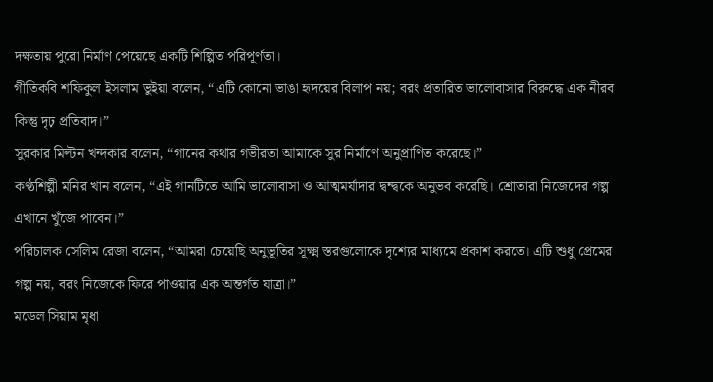দক্ষতায় পুরো নির্মাণ পেয়েছে একটি শিল্পিত পরিপূর্ণতা।
গীতিকবি শফিকুল ইসলাম ভুইয়া বলেন, “এটি কোনো ভাঙা হৃদয়ের বিলাপ নয়; বরং প্রতারিত ভালোবাসার বিরুদ্ধে এক নীরব কিন্তু দৃঢ় প্রতিবাদ।”
সুরকার মিল্টন খন্দকার বলেন, “গানের কথার গভীরতা আমাকে সুর নির্মাণে অনুপ্রাণিত করেছে।”
কণ্ঠশিল্পী মনির খান বলেন, “এই গানটিতে আমি ভালোবাসা ও আত্মমর্যাদার দ্বন্দ্বকে অনুভব করেছি। শ্রোতারা নিজেদের গল্প এখানে খুঁজে পাবেন।”
পরিচালক সেলিম রেজা বলেন, “আমরা চেয়েছি অনুভূতির সূক্ষ্ম স্তরগুলোকে দৃশ্যের মাধ্যমে প্রকাশ করতে। এটি শুধু প্রেমের গল্প নয়, বরং নিজেকে ফিরে পাওয়ার এক অন্তর্গত যাত্রা।”
মডেল সিয়াম মৃধা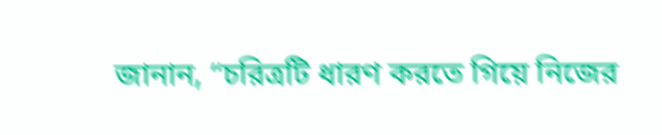জানান, “চরিত্রটি ধারণ করতে গিয়ে নিজের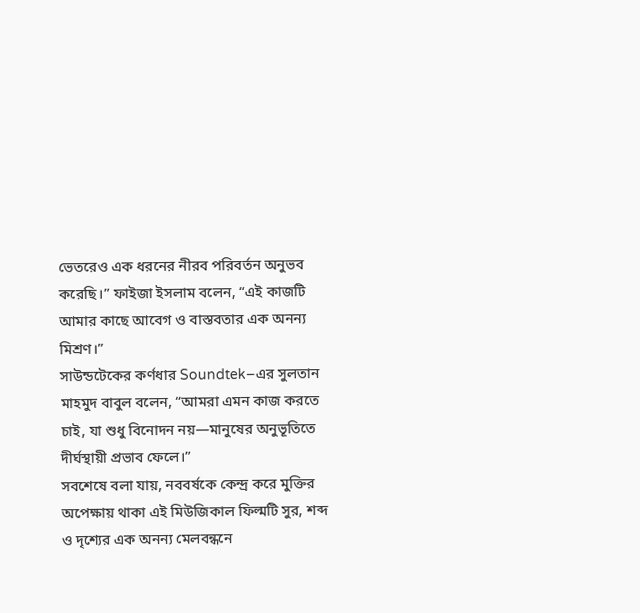ভেতরেও এক ধরনের নীরব পরিবর্তন অনুভব করেছি।” ফাইজা ইসলাম বলেন, “এই কাজটি আমার কাছে আবেগ ও বাস্তবতার এক অনন্য মিশ্রণ।”
সাউন্ডটেকের কর্ণধার Soundtek–এর সুলতান মাহমুদ বাবুল বলেন, “আমরা এমন কাজ করতে চাই, যা শুধু বিনোদন নয়—মানুষের অনুভূতিতে দীর্ঘস্থায়ী প্রভাব ফেলে।”
সবশেষে বলা যায়, নববর্ষকে কেন্দ্র করে মুক্তির অপেক্ষায় থাকা এই মিউজিকাল ফিল্মটি সুর, শব্দ ও দৃশ্যের এক অনন্য মেলবন্ধনে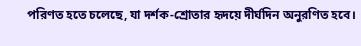পরিণত হতে চলেছে, যা দর্শক-শ্রোতার হৃদয়ে দীর্ঘদিন অনুরণিত হবে।